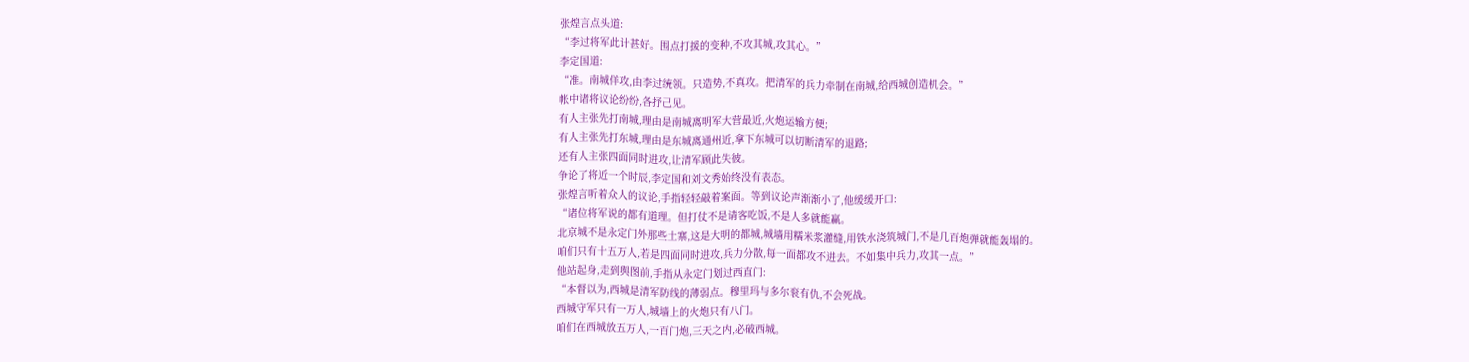张煌言点头道:
“李过将军此计甚好。围点打援的变种,不攻其城,攻其心。”
李定国道:
“准。南城佯攻,由李过统领。只造势,不真攻。把清军的兵力牵制在南城,给西城创造机会。”
帐中诸将议论纷纷,各抒己见。
有人主张先打南城,理由是南城离明军大营最近,火炮运输方便;
有人主张先打东城,理由是东城离通州近,拿下东城可以切断清军的退路;
还有人主张四面同时进攻,让清军顾此失彼。
争论了将近一个时辰,李定国和刘文秀始终没有表态。
张煌言听着众人的议论,手指轻轻敲着案面。等到议论声渐渐小了,他缓缓开口:
“诸位将军说的都有道理。但打仗不是请客吃饭,不是人多就能赢。
北京城不是永定门外那些土寨,这是大明的都城,城墙用糯米浆灌缝,用铁水浇筑城门,不是几百炮弹就能轰塌的。
咱们只有十五万人,若是四面同时进攻,兵力分散,每一面都攻不进去。不如集中兵力,攻其一点。”
他站起身,走到舆图前,手指从永定门划过西直门:
“本督以为,西城是清军防线的薄弱点。穆里玛与多尔衮有仇,不会死战。
西城守军只有一万人,城墙上的火炮只有八门。
咱们在西城放五万人,一百门炮,三天之内,必破西城。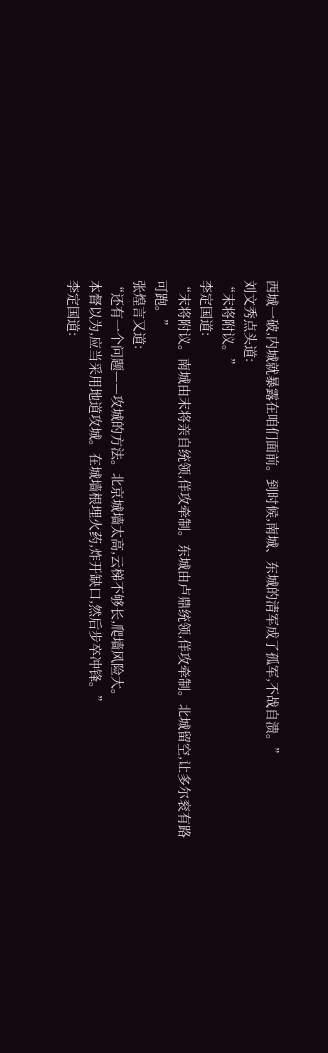西城一破,内城就暴露在咱们面前。到时候,南城、东城的清军成了孤军,不战自溃。”
刘文秀点头道:
“末将附议。”
李定国道:
“末将附议。南城由末将亲自统领,佯攻牵制。东城由卢鼎统领,佯攻牵制。北城留空,让多尔衮有路可跑。”
张煌言又道:
“还有一个问题——攻城的方法。北京城墙太高,云梯不够长,爬墙风险大。
本督以为,应当采用地道攻城。在城墙根埋火药,炸开缺口,然后步卒冲锋。”
李定国道: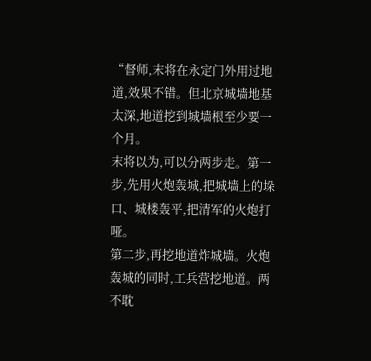“督师,末将在永定门外用过地道,效果不错。但北京城墙地基太深,地道挖到城墙根至少要一个月。
末将以为,可以分两步走。第一步,先用火炮轰城,把城墙上的垛口、城楼轰平,把清军的火炮打哑。
第二步,再挖地道炸城墙。火炮轰城的同时,工兵营挖地道。两不耽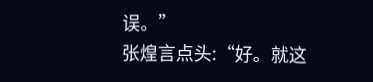误。”
张煌言点头:“好。就这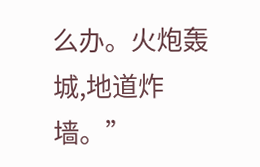么办。火炮轰城,地道炸墙。”